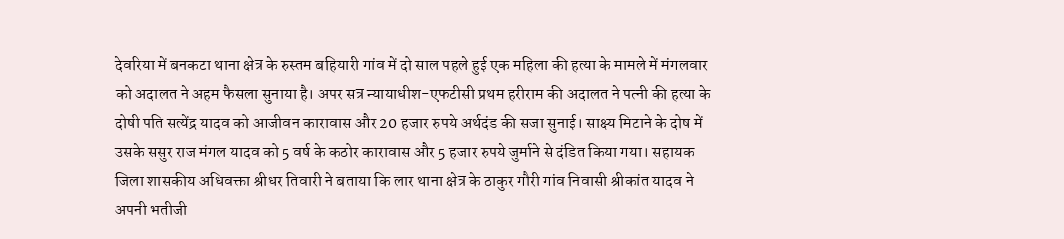देवरिया में बनकटा थाना क्षेत्र के रुस्तम बहियारी गांव में दो साल पहले हुई एक महिला की हत्या के मामले में मंगलवार को अदालत ने अहम फैसला सुनाया है। अपर सत्र न्यायाधीश-एफटीसी प्रथम हरीराम की अदालत ने पत्नी की हत्या के दोषी पति सत्येंद्र यादव को आजीवन कारावास और 20 हजार रुपये अर्थदंड की सजा सुनाई। साक्ष्य मिटाने के दोष में उसके ससुर राज मंगल यादव को 5 वर्ष के कठोर कारावास और 5 हजार रुपये जुर्माने से दंडित किया गया। सहायक जिला शासकीय अधिवक्ता श्रीधर तिवारी ने बताया कि लार थाना क्षेत्र के ठाकुर गौरी गांव निवासी श्रीकांत यादव ने अपनी भतीजी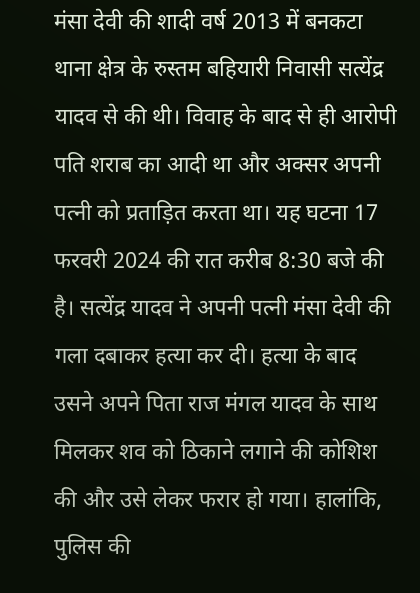मंसा देवी की शादी वर्ष 2013 में बनकटा थाना क्षेत्र के रुस्तम बहियारी निवासी सत्येंद्र यादव से की थी। विवाह के बाद से ही आरोपी पति शराब का आदी था और अक्सर अपनी पत्नी को प्रताड़ित करता था। यह घटना 17 फरवरी 2024 की रात करीब 8:30 बजे की है। सत्येंद्र यादव ने अपनी पत्नी मंसा देवी की गला दबाकर हत्या कर दी। हत्या के बाद उसने अपने पिता राज मंगल यादव के साथ मिलकर शव को ठिकाने लगाने की कोशिश की और उसे लेकर फरार हो गया। हालांकि, पुलिस की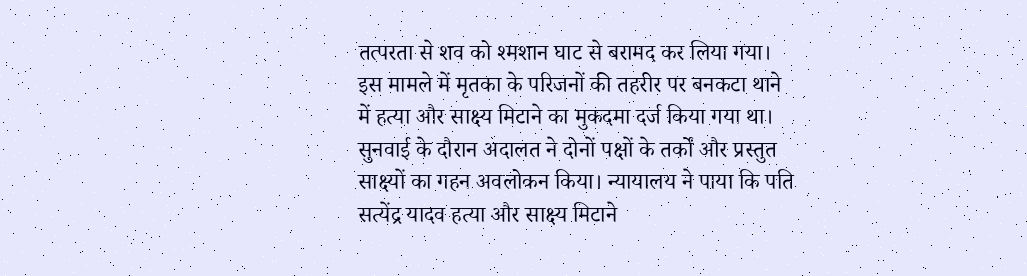तत्परता से शव को श्मशान घाट से बरामद कर लिया गया। इस मामले में मृतका के परिजनों की तहरीर पर बनकटा थाने में हत्या और साक्ष्य मिटाने का मुकदमा दर्ज किया गया था। सुनवाई के दौरान अदालत ने दोनों पक्षों के तर्कों और प्रस्तुत साक्ष्यों का गहन अवलोकन किया। न्यायालय ने पाया कि पति सत्येंद्र यादव हत्या और साक्ष्य मिटाने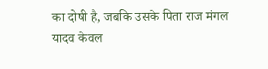का दोषी है, जबकि उसके पिता राज मंगल यादव केवल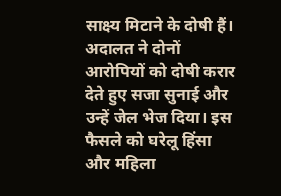साक्ष्य मिटाने के दोषी हैं। अदालत ने दोनों आरोपियों को दोषी करार देते हुए सजा सुनाई और उन्हें जेल भेज दिया। इस फैसले को घरेलू हिंसा और महिला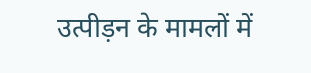उत्पीड़न के मामलों में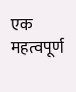एक महत्वपूर्ण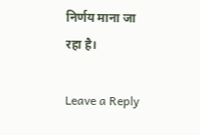निर्णय माना जा रहा है।

Leave a Reply